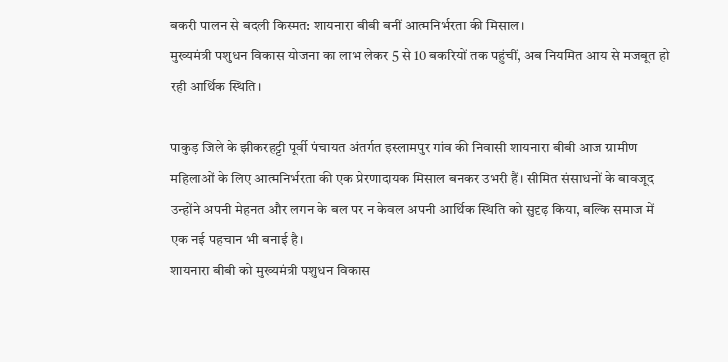बकरी पालन से बदली किस्मत: शायनारा बीबी बनीं आत्मनिर्भरता की मिसाल।
मुख्यमंत्री पशुधन विकास योजना का लाभ लेकर 5 से 10 बकरियों तक पहुंचीं, अब नियमित आय से मजबूत हो रही आर्थिक स्थिति।

पाकुड़ जिले के झीकरहट्टी पूर्वी पंचायत अंतर्गत इस्लामपुर गांव की निवासी शायनारा बीबी आज ग्रामीण महिलाओं के लिए आत्मनिर्भरता की एक प्रेरणादायक मिसाल बनकर उभरी हैं। सीमित संसाधनों के बावजूद उन्होंने अपनी मेहनत और लगन के बल पर न केवल अपनी आर्थिक स्थिति को सुदृढ़ किया, बल्कि समाज में एक नई पहचान भी बनाई है।
शायनारा बीबी को मुख्यमंत्री पशुधन विकास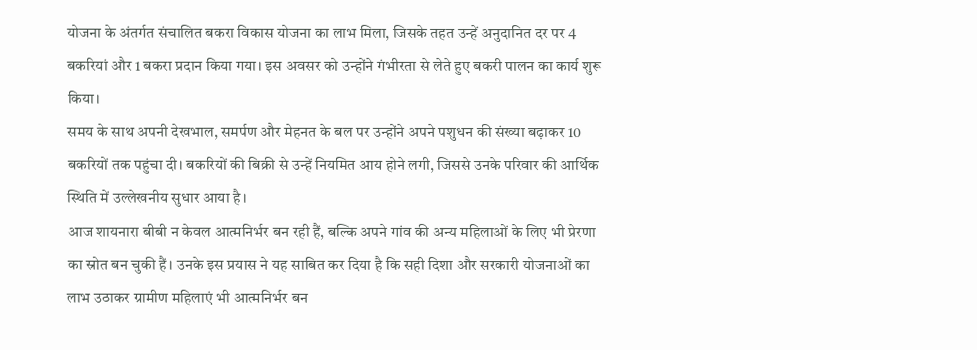योजना के अंतर्गत संचालित बकरा विकास योजना का लाभ मिला, जिसके तहत उन्हें अनुदानित दर पर 4 बकरियां और 1 बकरा प्रदान किया गया। इस अवसर को उन्होंने गंभीरता से लेते हुए बकरी पालन का कार्य शुरू किया।
समय के साथ अपनी देखभाल, समर्पण और मेहनत के बल पर उन्होंने अपने पशुधन की संख्या बढ़ाकर 10 बकरियों तक पहुंचा दी। बकरियों की बिक्री से उन्हें नियमित आय होने लगी, जिससे उनके परिवार की आर्थिक स्थिति में उल्लेखनीय सुधार आया है।
आज शायनारा बीबी न केवल आत्मनिर्भर बन रही हैं, बल्कि अपने गांव की अन्य महिलाओं के लिए भी प्रेरणा का स्रोत बन चुकी हैं। उनके इस प्रयास ने यह साबित कर दिया है कि सही दिशा और सरकारी योजनाओं का लाभ उठाकर ग्रामीण महिलाएं भी आत्मनिर्भर बन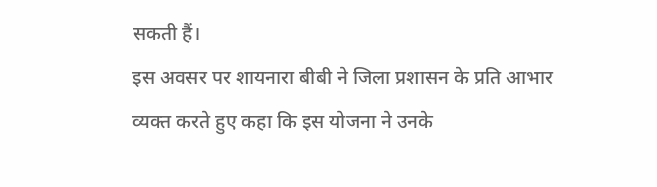सकती हैं।
इस अवसर पर शायनारा बीबी ने जिला प्रशासन के प्रति आभार व्यक्त करते हुए कहा कि इस योजना ने उनके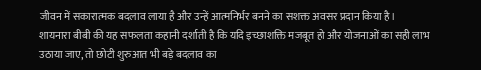जीवन में सकारात्मक बदलाव लाया है और उन्हें आत्मनिर्भर बनने का सशक्त अवसर प्रदान किया है।
शायनारा बीबी की यह सफलता कहानी दर्शाती है कि यदि इच्छाशक्ति मजबूत हो और योजनाओं का सही लाभ उठाया जाए, तो छोटी शुरुआत भी बड़े बदलाव का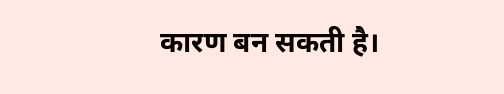कारण बन सकती है।